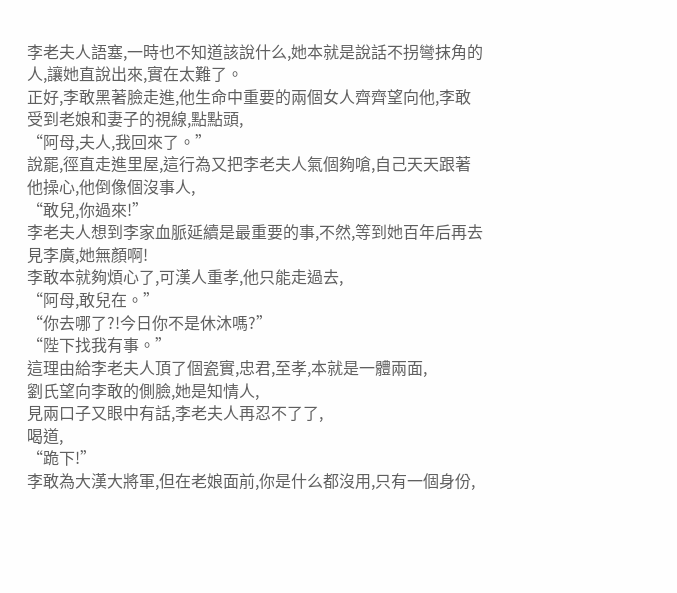李老夫人語塞,一時也不知道該說什么,她本就是說話不拐彎抹角的人,讓她直說出來,實在太難了。
正好,李敢黑著臉走進,他生命中重要的兩個女人齊齊望向他,李敢受到老娘和妻子的視線,點點頭,
“阿母,夫人,我回來了。”
說罷,徑直走進里屋,這行為又把李老夫人氣個夠嗆,自己天天跟著他操心,他倒像個沒事人,
“敢兒,你過來!”
李老夫人想到李家血脈延續是最重要的事,不然,等到她百年后再去見李廣,她無顏啊!
李敢本就夠煩心了,可漢人重孝,他只能走過去,
“阿母,敢兒在。”
“你去哪了?!今日你不是休沐嗎?”
“陛下找我有事。”
這理由給李老夫人頂了個瓷實,忠君,至孝,本就是一體兩面,
劉氏望向李敢的側臉,她是知情人,
見兩口子又眼中有話,李老夫人再忍不了了,
喝道,
“跪下!”
李敢為大漢大將軍,但在老娘面前,你是什么都沒用,只有一個身份,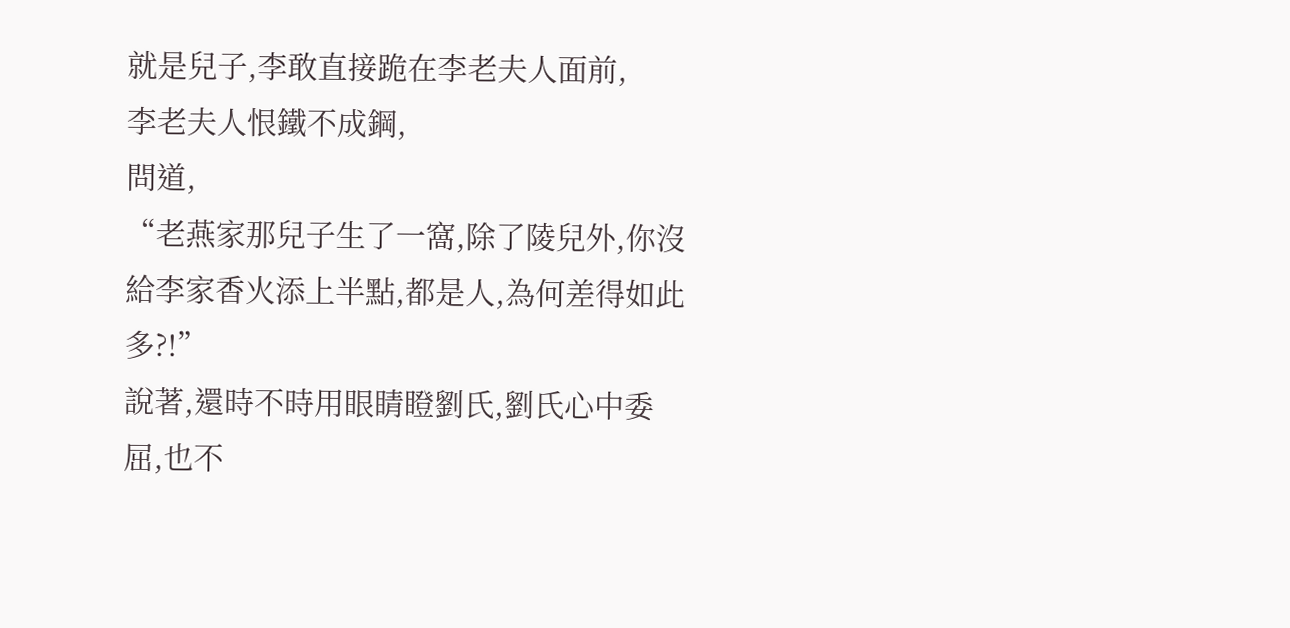就是兒子,李敢直接跪在李老夫人面前,
李老夫人恨鐵不成鋼,
問道,
“老燕家那兒子生了一窩,除了陵兒外,你沒給李家香火添上半點,都是人,為何差得如此多?!”
說著,還時不時用眼睛瞪劉氏,劉氏心中委屈,也不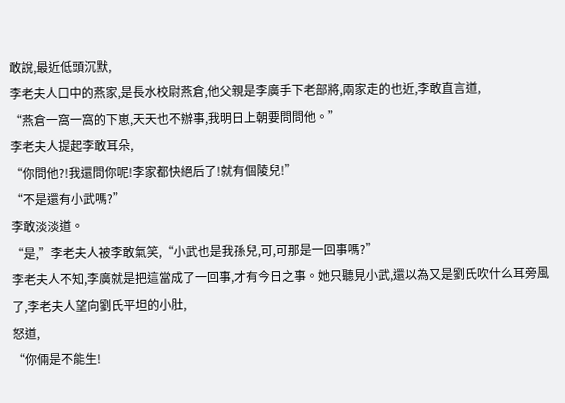敢說,最近低頭沉默,
李老夫人口中的燕家,是長水校尉燕倉,他父親是李廣手下老部將,兩家走的也近,李敢直言道,
“燕倉一窩一窩的下崽,天天也不辦事,我明日上朝要問問他。”
李老夫人提起李敢耳朵,
“你問他?!我還問你呢!李家都快絕后了!就有個陵兒!”
“不是還有小武嗎?”
李敢淡淡道。
“是,”李老夫人被李敢氣笑,“小武也是我孫兒,可,可那是一回事嗎?”
李老夫人不知,李廣就是把這當成了一回事,才有今日之事。她只聽見小武,還以為又是劉氏吹什么耳旁風了,李老夫人望向劉氏平坦的小肚,
怒道,
“你倆是不能生!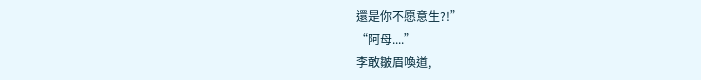還是你不愿意生?!”
“阿母....”
李敢皺眉喚道,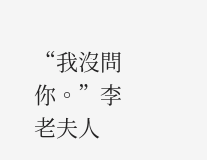“我沒問你。”李老夫人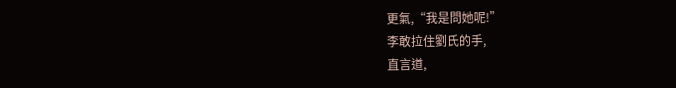更氣,“我是問她呢!”
李敢拉住劉氏的手,
直言道,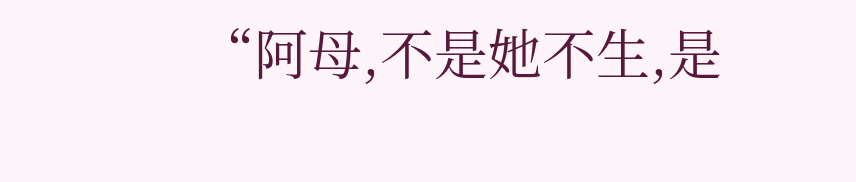“阿母,不是她不生,是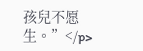孩兒不愿生。”</p>